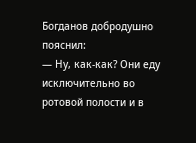Богданов добродушно пояснил:
— Ну, как-как? Они еду исключительно во ротовой полости и в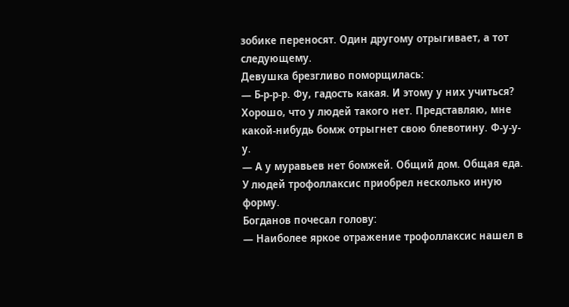зобике переносят. Один другому отрыгивает, а тот следующему.
Девушка брезгливо поморщилась:
— Б-р-р-р. Фу, гадость какая. И этому у них учиться? Хорошо, что у людей такого нет. Представляю, мне какой-нибудь бомж отрыгнет свою блевотину. Ф-у-у-у.
— А у муравьев нет бомжей. Общий дом. Общая еда. У людей трофоллаксис приобрел несколько иную форму.
Богданов почесал голову:
— Наиболее яркое отражение трофоллаксис нашел в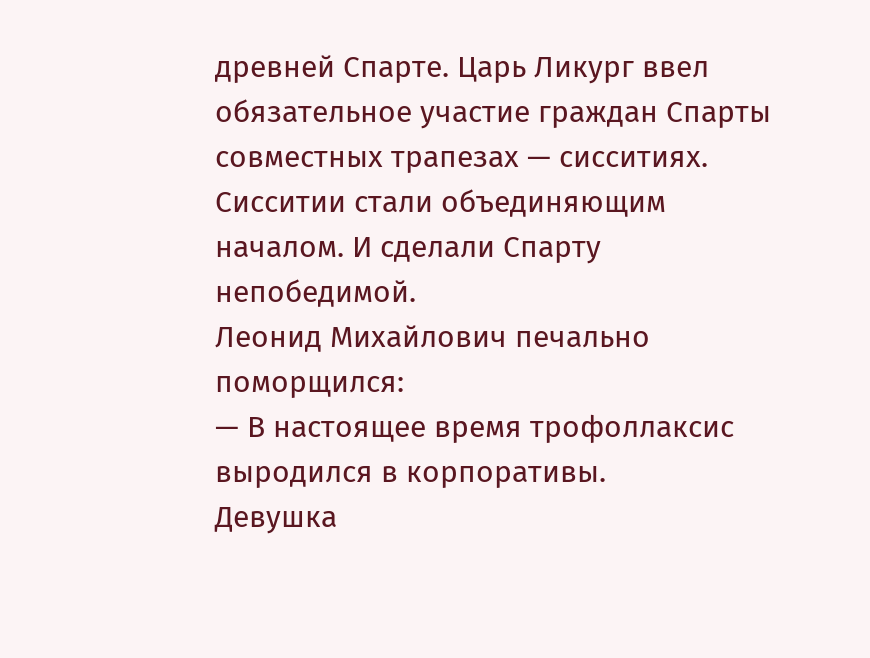древней Спарте. Царь Ликург ввел обязательное участие граждан Спарты совместных трапезах — сисситиях. Сисситии стали объединяющим началом. И сделали Спарту непобедимой.
Леонид Михайлович печально поморщился:
— В настоящее время трофоллаксис выродился в корпоративы.
Девушка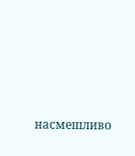насмешливо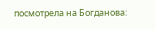посмотрела на Богданова: